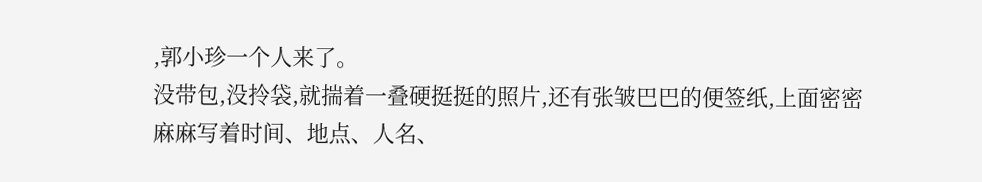,郭小珍一个人来了。
没带包,没拎袋,就揣着一叠硬挺挺的照片,还有张皱巴巴的便签纸,上面密密麻麻写着时间、地点、人名、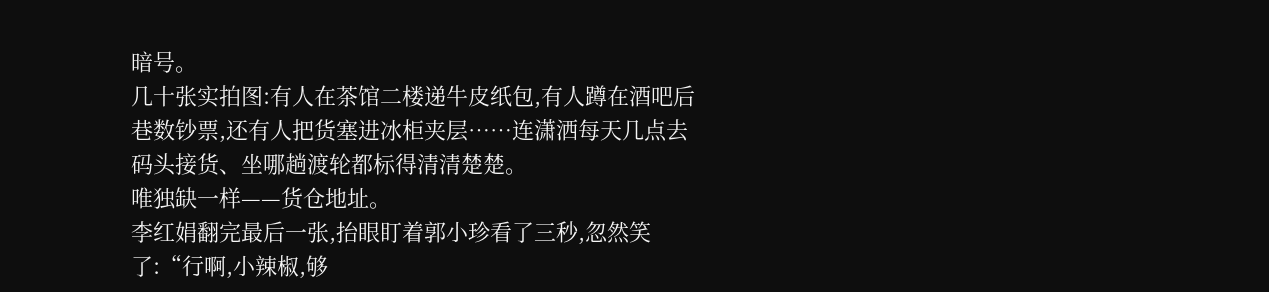暗号。
几十张实拍图:有人在茶馆二楼递牛皮纸包,有人蹲在酒吧后巷数钞票,还有人把货塞进冰柜夹层……连潇洒每天几点去码头接货、坐哪趟渡轮都标得清清楚楚。
唯独缺一样——货仓地址。
李红娟翻完最后一张,抬眼盯着郭小珍看了三秒,忽然笑了:“行啊,小辣椒,够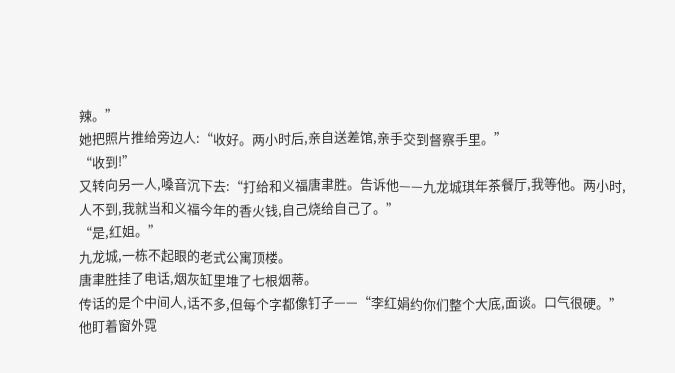辣。”
她把照片推给旁边人:“收好。两小时后,亲自送差馆,亲手交到督察手里。”
“收到!”
又转向另一人,嗓音沉下去:“打给和义福唐聿胜。告诉他——九龙城琪年茶餐厅,我等他。两小时,人不到,我就当和义福今年的香火钱,自己烧给自己了。”
“是,红姐。”
九龙城,一栋不起眼的老式公寓顶楼。
唐聿胜挂了电话,烟灰缸里堆了七根烟蒂。
传话的是个中间人,话不多,但每个字都像钉子——“李红娟约你们整个大底,面谈。口气很硬。”
他盯着窗外霓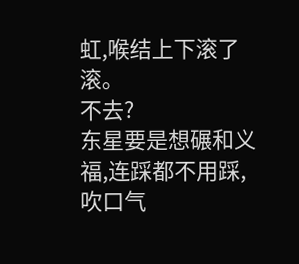虹,喉结上下滚了滚。
不去?
东星要是想碾和义福,连踩都不用踩,吹口气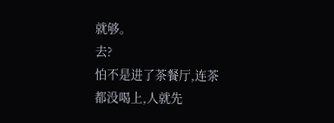就够。
去?
怕不是进了茶餐厅,连茶都没喝上,人就先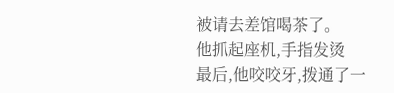被请去差馆喝茶了。
他抓起座机,手指发烫
最后,他咬咬牙,拨通了一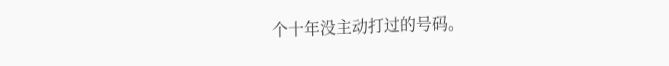个十年没主动打过的号码。